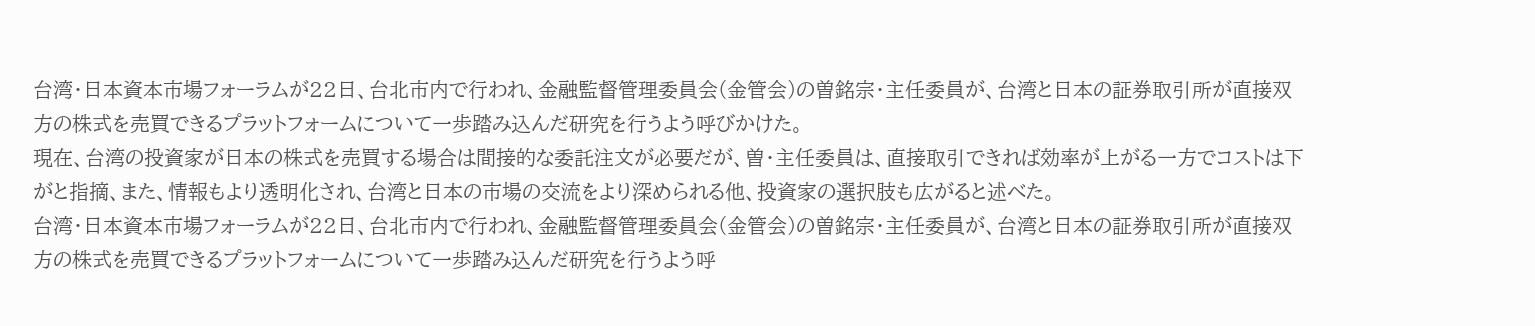台湾・日本資本市場フォーラムが22日、台北市内で行われ、金融監督管理委員会(金管会)の曽銘宗・主任委員が、台湾と日本の証券取引所が直接双方の株式を売買できるプラットフォームについて一歩踏み込んだ研究を行うよう呼びかけた。
現在、台湾の投資家が日本の株式を売買する場合は間接的な委託注文が必要だが、曽・主任委員は、直接取引できれば効率が上がる一方でコストは下がと指摘、また、情報もより透明化され、台湾と日本の市場の交流をより深められる他、投資家の選択肢も広がると述べた。
台湾・日本資本市場フォーラムが22日、台北市内で行われ、金融監督管理委員会(金管会)の曽銘宗・主任委員が、台湾と日本の証券取引所が直接双方の株式を売買できるプラットフォームについて一歩踏み込んだ研究を行うよう呼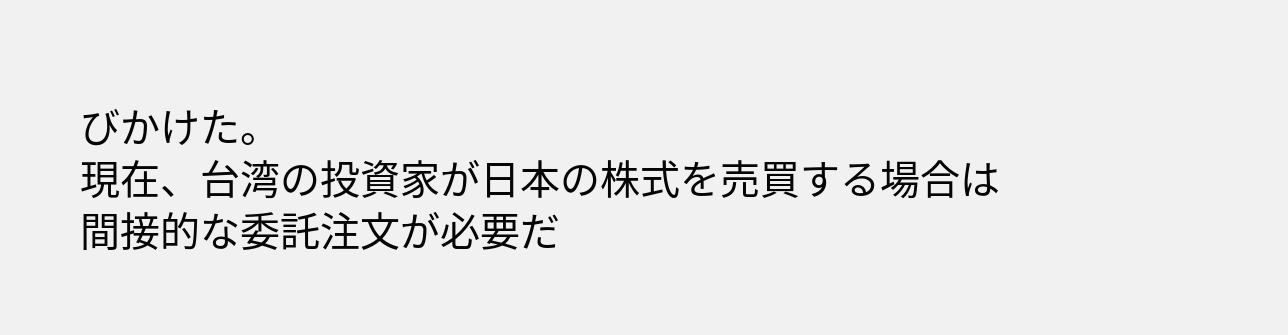びかけた。
現在、台湾の投資家が日本の株式を売買する場合は間接的な委託注文が必要だ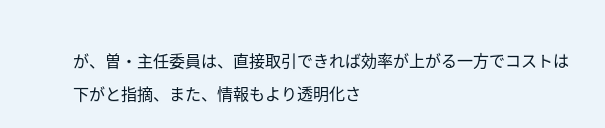が、曽・主任委員は、直接取引できれば効率が上がる一方でコストは下がと指摘、また、情報もより透明化さ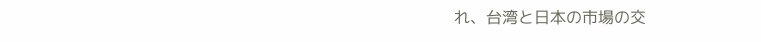れ、台湾と日本の市場の交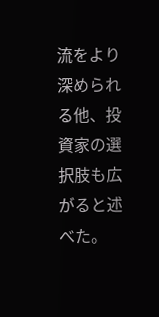流をより深められる他、投資家の選択肢も広がると述べた。